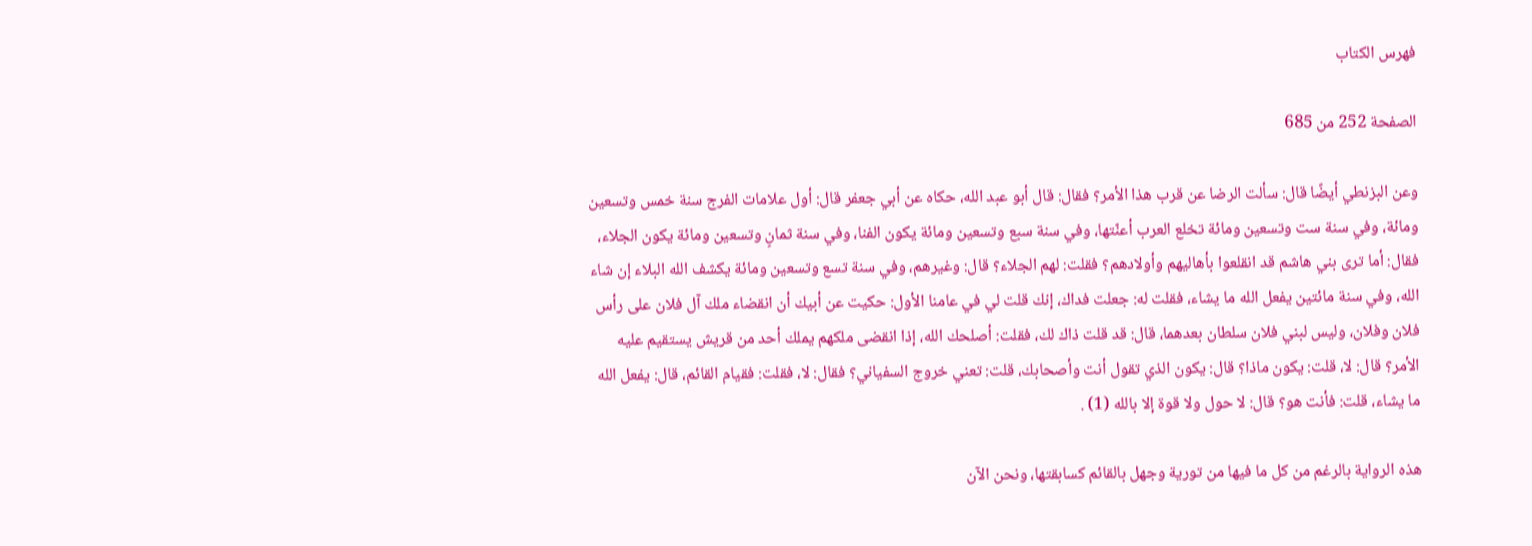فهرس الكتاب

الصفحة 252 من 685

وعن البزنطي أيضًا قال: سألت الرضا عن قرب هذا الأمر؟ فقال: قال أبو عبد الله، حكاه عن أبي جعفر قال: أول علامات الفرج سنة خمس وتسعين ومائة، وفي سنة ست وتسعين ومائة تخلع العرب أعنّتها، وفي سنة سبع وتسعين ومائة يكون الفنا، وفي سنة ثمانٍ وتسعين ومائة يكون الجلاء، فقال: أما ترى بني هاشم قد انقلعوا بأهاليهم وأولادهم؟ فقلت: لهم الجلاء؟ قال: وغيرهم، وفي سنة تسع وتسعين ومائة يكشف الله البلاء إن شاء الله، وفي سنة مائتين يفعل الله ما يشاء، فقلت له: جعلت فداك، إنك قلت لي في عامنا الأول: حكيت عن أبيك أن انقضاء ملك آل فلان على رأس فلان وفلان، وليس لبني فلان سلطان بعدهما، قال: قد قلت ذاك لك، فقلت: أصلحك الله، إذا انقضى ملكهم يملك أحد من قريش يستقيم عليه الأمر؟ قال: لا، قلت: يكون ماذا؟ قال: يكون الذي تقول أنت وأصحابك، قلت: تعني خروج السفياني؟ فقال: لا، فقلت: فقيام القائم، قال: يفعل الله ما يشاء، قلت: فأنت هو؟ قال: لا حول ولا قوة إلا بالله (1) .

هذه الرواية بالرغم من كل ما فيها من تورية وجهل بالقائم كسابقتها، ونحن الآن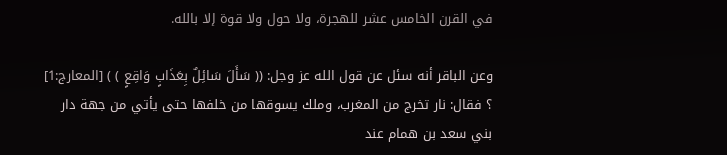في القرن الخامس عشر للهجرة، ولا حول ولا قوة إلا بالله.

وعن الباقر أنه سئل عن قول الله عز وجل: (( سَأَلَ سَائِلٌ بِعَذَابٍ وَاقِعٍ ) ) [المعارج:1] ؟ فقال: نار تخرج من المغرب، وملك يسوقها من خلفها حتى يأتي من جهة دار بني سعد بن همام عند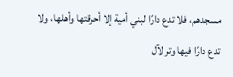مسجدهم، فلا تدع دارًا لبني أمية إلا أحرقتها وأهلها، ولا تدع دارًا فيها وتر لآل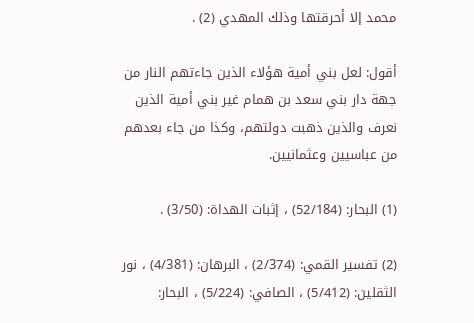محمد إلا أحرقتها وذلك المهدي (2) .

أقول: لعل بني أمية هؤلاء الذين جاءتهم النار من جهة دار بني سعد بن همام غير بني أمية الذين نعرف والذين ذهبت دولتهم، وكذا من جاء بعدهم من عباسيين وعثمانيين.

(1) البحار: (52/184) ، إثبات الهداة: (3/50) .

(2) تفسير القمي: (2/374) ، البرهان: (4/381) ، نور الثقلين: (5/412) ، الصافي: (5/224) ، البحار: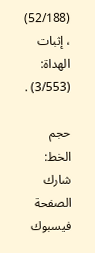(52/188) ، إثبات الهداة: (3/553) .

حجم الخط:
شارك الصفحة
فيسبوك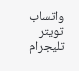واتساب تويتر تليجرام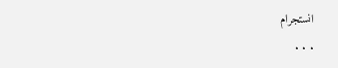انستجرام
. . .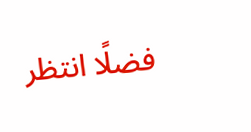فضلًا انتظر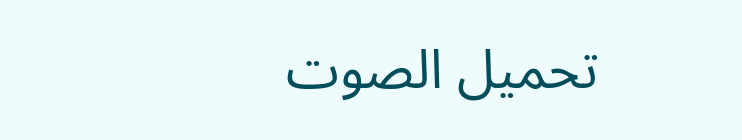تحميل الصوت